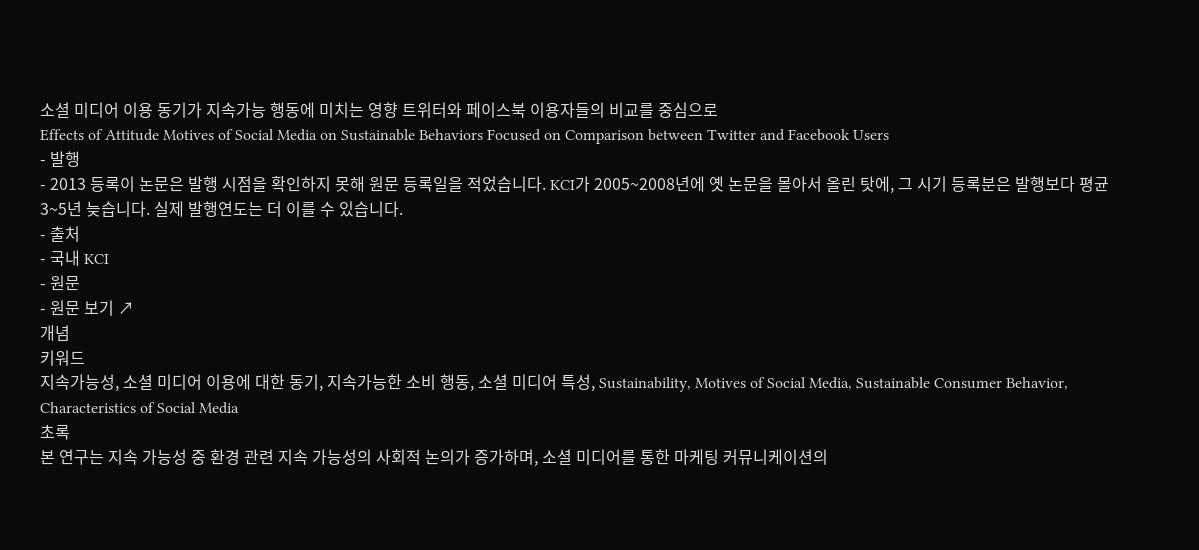소셜 미디어 이용 동기가 지속가능 행동에 미치는 영향 트위터와 페이스북 이용자들의 비교를 중심으로
Effects of Attitude Motives of Social Media on Sustainable Behaviors Focused on Comparison between Twitter and Facebook Users
- 발행
- 2013 등록이 논문은 발행 시점을 확인하지 못해 원문 등록일을 적었습니다. KCI가 2005~2008년에 옛 논문을 몰아서 올린 탓에, 그 시기 등록분은 발행보다 평균 3~5년 늦습니다. 실제 발행연도는 더 이를 수 있습니다.
- 출처
- 국내 KCI
- 원문
- 원문 보기 ↗
개념
키워드
지속가능성, 소셜 미디어 이용에 대한 동기, 지속가능한 소비 행동, 소셜 미디어 특성, Sustainability, Motives of Social Media, Sustainable Consumer Behavior, Characteristics of Social Media
초록
본 연구는 지속 가능성 중 환경 관련 지속 가능성의 사회적 논의가 증가하며, 소셜 미디어를 통한 마케팅 커뮤니케이션의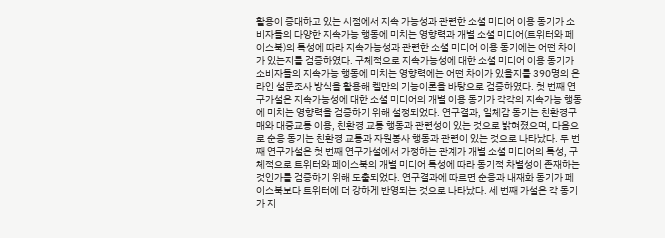활용이 증대하고 있는 시점에서 지속 가능성과 관련한 소셜 미디어 이용 동기가 소비자들의 다양한 지속가능 행동에 미치는 영향력과 개별 소셜 미디어(트위터와 페이스북)의 특성에 따라 지속가능성과 관련한 소셜 미디어 이용 동기에는 어떤 차이가 있는지를 검증하였다. 구체적으로 지속가능성에 대한 소셜 미디어 이용 동기가 소비자들의 지속가능 행동에 미치는 영향력에는 어떤 차이가 있을지를 390명의 온라인 설문조사 방식을 활용해 켈만의 기능이론을 바탕으로 검증하였다. 첫 번째 연구가설은 지속가능성에 대한 소셜 미디어의 개별 이용 동기가 각각의 지속가능 행동에 미치는 영향력을 검증하기 위해 설정되었다. 연구결과, 일체감 동기는 친환경구매와 대중교통 이용, 친환경 교통 행동과 관련성이 있는 것으로 밝혀졌으며, 다음으로 순응 동기는 친환경 교통과 자원봉사 행동과 관련이 있는 것으로 나타났다. 두 번째 연구가설은 첫 번째 연구가설에서 가정하는 관계가 개별 소셜 미디어의 특성, 구체적으로 트위터와 페이스북의 개별 미디어 특성에 따라 동기적 차별성이 존재하는 것인가를 검증하기 위해 도출되었다. 연구결과에 따르면 순응과 내재화 동기가 페이스북보다 트위터에 더 강하게 반영되는 것으로 나타났다. 세 번째 가설은 각 동기가 지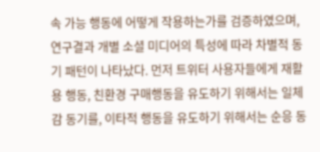속 가능 행동에 어떻게 작용하는가를 검증하였으며, 연구결과 개별 소셜 미디어의 특성에 따라 차별적 동기 패턴이 나타났다. 먼저 트위터 사용자들에게 재활용 행동, 친환경 구매행동을 유도하기 위해서는 일체감 동기를, 이타적 행동을 유도하기 위해서는 순응 동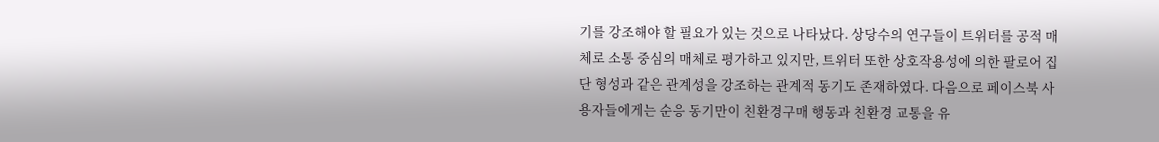기를 강조해야 할 필요가 있는 것으로 나타났다. 상당수의 연구들이 트위터를 공적 매체로 소통 중심의 매체로 평가하고 있지만, 트위터 또한 상호작용성에 의한 팔로어 집단 형성과 같은 관계성을 강조하는 관계적 동기도 존재하였다. 다음으로 페이스북 사용자들에게는 순응 동기만이 친환경구매 행동과 친환경 교통을 유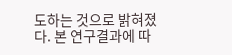도하는 것으로 밝혀졌다. 본 연구결과에 따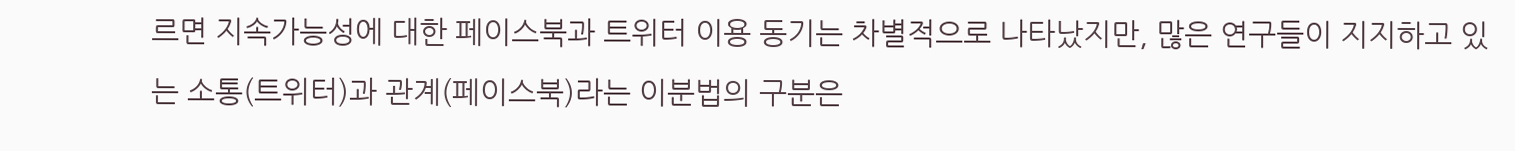르면 지속가능성에 대한 페이스북과 트위터 이용 동기는 차별적으로 나타났지만, 많은 연구들이 지지하고 있는 소통(트위터)과 관계(페이스북)라는 이분법의 구분은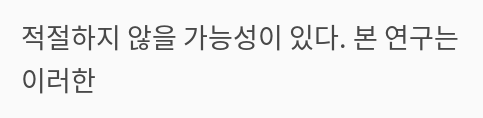적절하지 않을 가능성이 있다. 본 연구는 이러한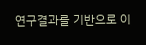연구결과를 기반으로 이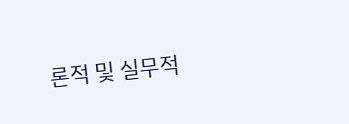론적 및 실무적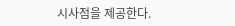시사점을 제공한다.